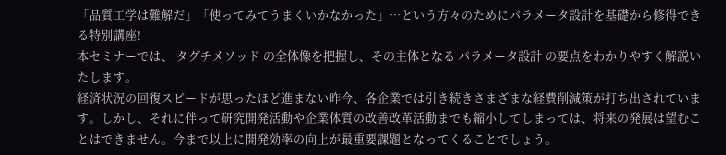「品質工学は難解だ」「使ってみてうまくいかなかった」…という方々のためにパラメータ設計を基礎から修得できる特別講座!
本セミナーでは、 タグチメソッド の全体像を把握し、その主体となる パラメータ設計 の要点をわかりやすく解説いたします。
経済状況の回復スピードが思ったほど進まない昨今、各企業では引き続きさまざまな経費削減策が打ち出されています。しかし、それに伴って研究開発活動や企業体質の改善改革活動までも縮小してしまっては、将来の発展は望むことはできません。今まで以上に開発効率の向上が最重要課題となってくることでしょう。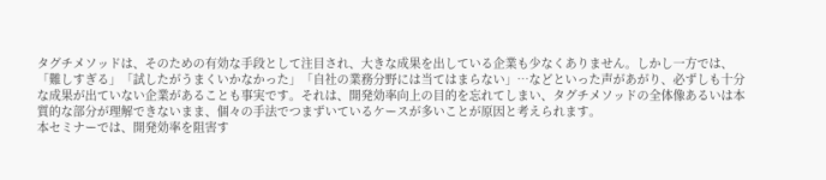タグチメソッドは、そのための有効な手段として注目され、大きな成果を出している企業も少なくありません。しかし一方では、「難しすぎる」「試したがうまくいかなかった」「自社の業務分野には当てはまらない」…などといった声があがり、必ずしも十分な成果が出ていない企業があることも事実です。それは、開発効率向上の目的を忘れてしまい、タグチメソッドの全体像あるいは本質的な部分が理解できないまま、個々の手法でつまずいているケースが多いことが原因と考えられます。
本セミナーでは、開発効率を阻害す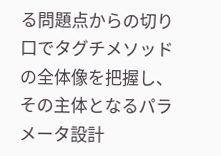る問題点からの切り口でタグチメソッドの全体像を把握し、その主体となるパラメータ設計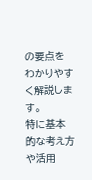の要点をわかりやすく解説します。
特に基本的な考え方や活用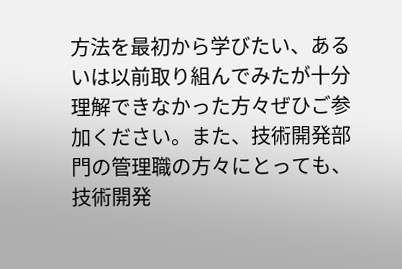方法を最初から学びたい、あるいは以前取り組んでみたが十分理解できなかった方々ぜひご参加ください。また、技術開発部門の管理職の方々にとっても、技術開発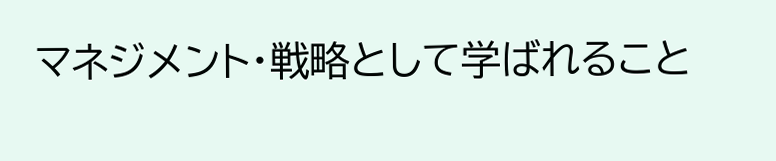マネジメント・戦略として学ばれること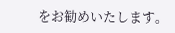をお勧めいたします。